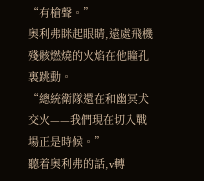“有槍聲。”
奧利弗眯起眼睛,遠處飛機殘骸燃燒的火焰在他瞳孔裏跳動。
“總統衛隊還在和幽冥犬交火——我們現在切入戰場正是時候。”
聽着奧利弗的話,v轉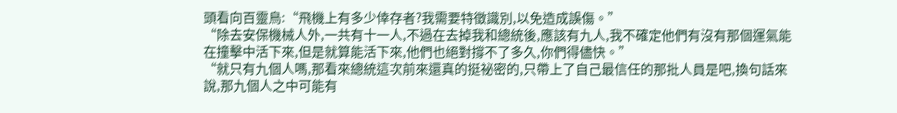頭看向百靈鳥:“飛機上有多少倖存者?我需要特徵識別,以免造成誤傷。”
“除去安保機械人外,一共有十一人,不過在去掉我和總統後,應該有九人,我不確定他們有沒有那個運氣能在撞擊中活下來,但是就算能活下來,他們也絕對撐不了多久,你們得儘快。”
“就只有九個人嗎,那看來總統這次前來還真的挺祕密的,只帶上了自己最信任的那批人員是吧,換句話來說,那九個人之中可能有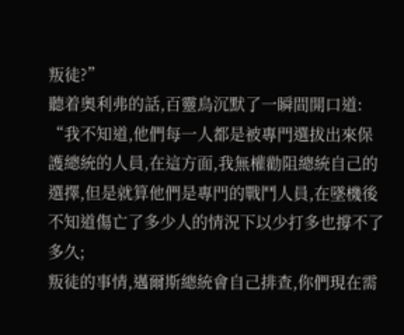叛徒?”
聽着奧利弗的話,百靈鳥沉默了一瞬間開口道:
“我不知道,他們每一人都是被專門選拔出來保護總統的人員,在這方面,我無權勸阻總統自己的選擇,但是就算他們是專門的戰鬥人員,在墜機後不知道傷亡了多少人的情況下以少打多也撐不了多久;
叛徒的事情,邁爾斯總統會自己排查,你們現在需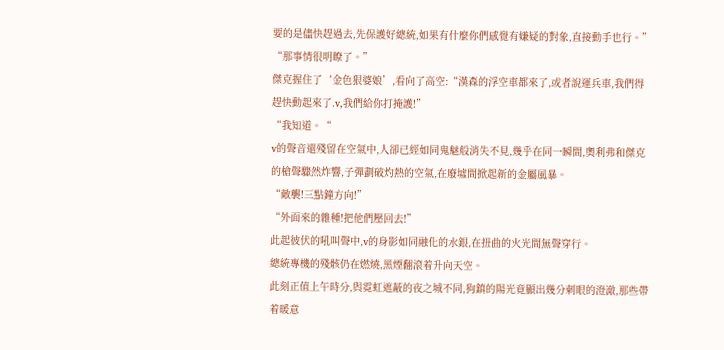要的是儘快趕過去,先保護好總統,如果有什麼你們感覺有嫌疑的對象,直接動手也行。”
“那事情很明瞭了。”
傑克握住了‘金色狠婆娘’,看向了高空:“漢森的浮空車都來了,或者說運兵車,我們得趕快動起來了.v,我們給你打掩護!”
“我知道。“
v的聲音還殘留在空氣中,人卻已經如同鬼魅般消失不見,幾乎在同一瞬間,奧利弗和傑克的槍聲驟然炸響,子彈劃破灼熱的空氣,在廢墟間掀起新的金屬風暴。
“敵襲!三點鐘方向!”
“外面來的雜種!把他們壓回去!”
此起彼伏的吼叫聲中,v的身影如同融化的水銀,在扭曲的火光間無聲穿行。
總統專機的殘骸仍在燃燒,黑煙翻滾着升向天空。
此刻正值上午時分,與霓虹遮蔽的夜之城不同,狗鎮的陽光竟顯出幾分刺眼的澄澈,那些帶着暖意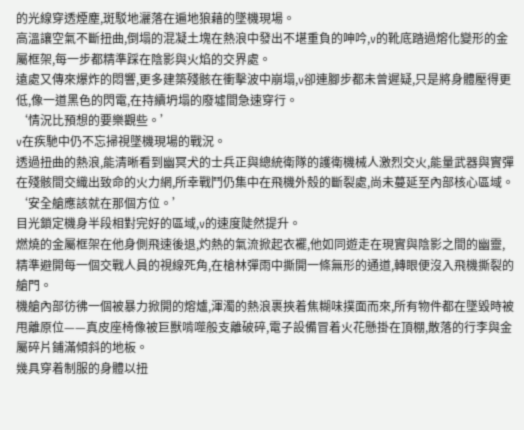的光線穿透煙塵,斑駁地灑落在遍地狼藉的墜機現場。
高溫讓空氣不斷扭曲,倒塌的混凝土塊在熱浪中發出不堪重負的呻吟,v的靴底踏過熔化變形的金屬框架,每一步都精準踩在陰影與火焰的交界處。
遠處又傳來爆炸的悶響,更多建築殘骸在衝擊波中崩塌,v卻連腳步都未曾遲疑,只是將身體壓得更低,像一道黑色的閃電,在持續坍塌的廢墟間急速穿行。
‘情況比預想的要樂觀些。’
v在疾馳中仍不忘掃視墜機現場的戰況。
透過扭曲的熱浪,能清晰看到幽冥犬的士兵正與總統衛隊的護衛機械人激烈交火,能量武器與實彈在殘骸間交織出致命的火力網,所幸戰鬥仍集中在飛機外殼的斷裂處,尚未蔓延至內部核心區域。
‘安全艙應該就在那個方位。’
目光鎖定機身半段相對完好的區域,v的速度陡然提升。
燃燒的金屬框架在他身側飛速後退,灼熱的氣流掀起衣襬,他如同遊走在現實與陰影之間的幽靈,精準避開每一個交戰人員的視線死角,在槍林彈雨中撕開一條無形的通道,轉眼便沒入飛機撕裂的艙門。
機艙內部彷彿一個被暴力掀開的熔爐,渾濁的熱浪裹挾着焦糊味撲面而來,所有物件都在墜毀時被甩離原位——真皮座椅像被巨獸啃噬般支離破碎,電子設備冒着火花懸掛在頂棚,散落的行李與金屬碎片鋪滿傾斜的地板。
幾具穿着制服的身體以扭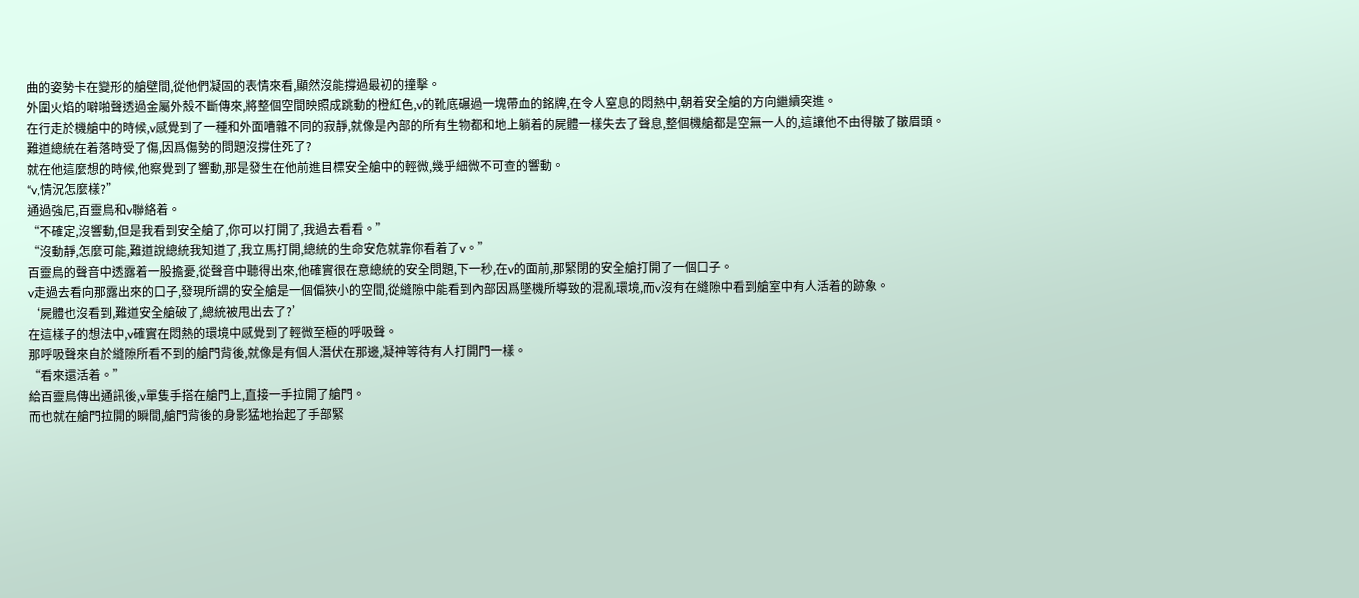曲的姿勢卡在變形的艙壁間,從他們凝固的表情來看,顯然沒能撐過最初的撞擊。
外圍火焰的噼啪聲透過金屬外殼不斷傳來,將整個空間映照成跳動的橙紅色,v的靴底碾過一塊帶血的銘牌,在令人窒息的悶熱中,朝着安全艙的方向繼續突進。
在行走於機艙中的時候,v感覺到了一種和外面嘈雜不同的寂靜,就像是內部的所有生物都和地上躺着的屍體一樣失去了聲息,整個機艙都是空無一人的,這讓他不由得皺了皺眉頭。
難道總統在着落時受了傷,因爲傷勢的問題沒撐住死了?
就在他這麼想的時候,他察覺到了響動,那是發生在他前進目標安全艙中的輕微,幾乎細微不可查的響動。
“v,情況怎麼樣?”
通過強尼,百靈鳥和v聯絡着。
“不確定,沒響動,但是我看到安全艙了,你可以打開了,我過去看看。”
“沒動靜,怎麼可能,難道說總統我知道了,我立馬打開,總統的生命安危就靠你看着了v。”
百靈鳥的聲音中透露着一股擔憂,從聲音中聽得出來,他確實很在意總統的安全問題,下一秒,在v的面前,那緊閉的安全艙打開了一個口子。
v走過去看向那露出來的口子,發現所謂的安全艙是一個偏狹小的空間,從縫隙中能看到內部因爲墜機所導致的混亂環境,而v沒有在縫隙中看到艙室中有人活着的跡象。
‘屍體也沒看到,難道安全艙破了,總統被甩出去了?’
在這樣子的想法中,v確實在悶熱的環境中感覺到了輕微至極的呼吸聲。
那呼吸聲來自於縫隙所看不到的艙門背後,就像是有個人潛伏在那邊,凝神等待有人打開門一樣。
“看來還活着。”
給百靈鳥傳出通訊後,v單隻手搭在艙門上,直接一手拉開了艙門。
而也就在艙門拉開的瞬間,艙門背後的身影猛地抬起了手部緊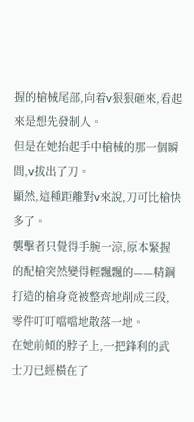握的槍械尾部,向着v狠狠砸來,看起來是想先發制人。
但是在她抬起手中槍械的那一個瞬間,v拔出了刀。
顯然,這種距離對v來說,刀可比槍快多了。
襲擊者只覺得手腕一涼,原本緊握的配槍突然變得輕飄飄的——精鋼打造的槍身竟被整齊地削成三段,零件叮叮噹噹地散落一地。
在她前傾的脖子上,一把鋒利的武士刀已經橫在了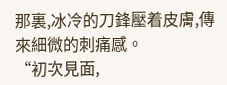那裏,冰冷的刀鋒壓着皮膚,傳來細微的刺痛感。
“初次見面,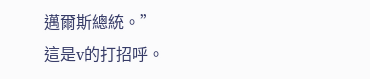邁爾斯總統。”
這是v的打招呼。